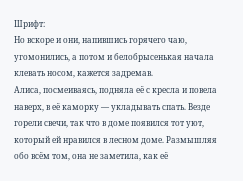Шрифт:
Но вскоре и они, напившись горячего чаю, угомонились, а потом и белобрысенькая начала клевать носом, кажется задремав.
Алиса, посмеиваясь, подняла её с кресла и повела наверх, в её каморку — укладывать спать. Везде горели свечи, так что в доме появился тот уют, который ей нравился в лесном доме. Размышляя обо всём том, она не заметила, как её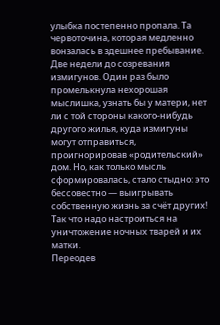улыбка постепенно пропала. Та червоточина, которая медленно вонзалась в здешнее пребывание. Две недели до созревания измигунов. Один раз было промелькнула нехорошая мыслишка, узнать бы у матери, нет ли с той стороны какого-нибудь другого жилья, куда измигуны могут отправиться, проигнорировав «родительский» дом. Но, как только мысль сформировалась, стало стыдно: это бессовестно — выигрывать собственную жизнь за счёт других! Так что надо настроиться на уничтожение ночных тварей и их матки.
Переодев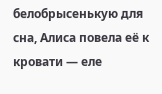белобрысенькую для сна, Алиса повела её к кровати — еле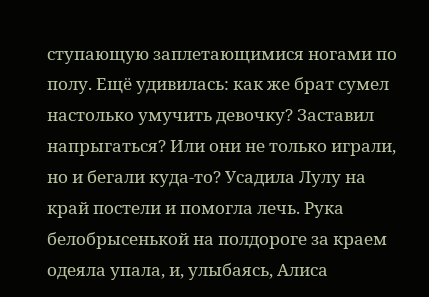ступающую заплетающимися ногами по полу. Ещё удивилась: как же брат сумел настолько умучить девочку? Заставил напрыгаться? Или они не только играли, но и бегали куда-то? Усадила Лулу на край постели и помогла лечь. Рука белобрысенькой на полдороге за краем одеяла упала, и, улыбаясь, Алиса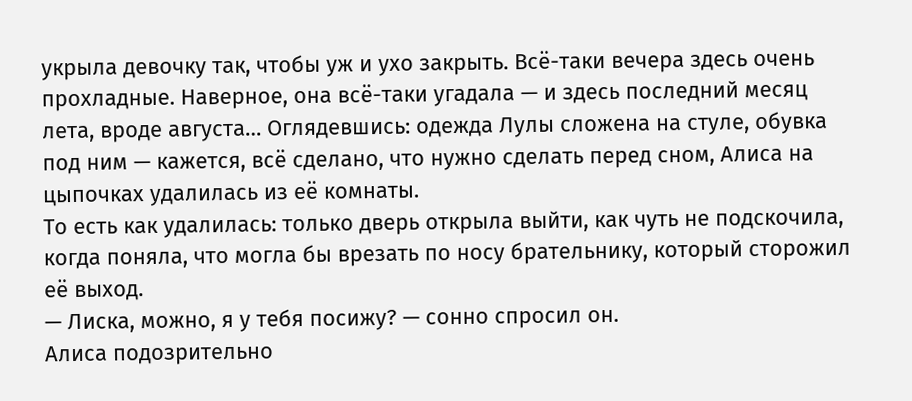укрыла девочку так, чтобы уж и ухо закрыть. Всё-таки вечера здесь очень прохладные. Наверное, она всё-таки угадала — и здесь последний месяц лета, вроде августа… Оглядевшись: одежда Лулы сложена на стуле, обувка под ним — кажется, всё сделано, что нужно сделать перед сном, Алиса на цыпочках удалилась из её комнаты.
То есть как удалилась: только дверь открыла выйти, как чуть не подскочила, когда поняла, что могла бы врезать по носу брательнику, который сторожил её выход.
— Лиска, можно, я у тебя посижу? — сонно спросил он.
Алиса подозрительно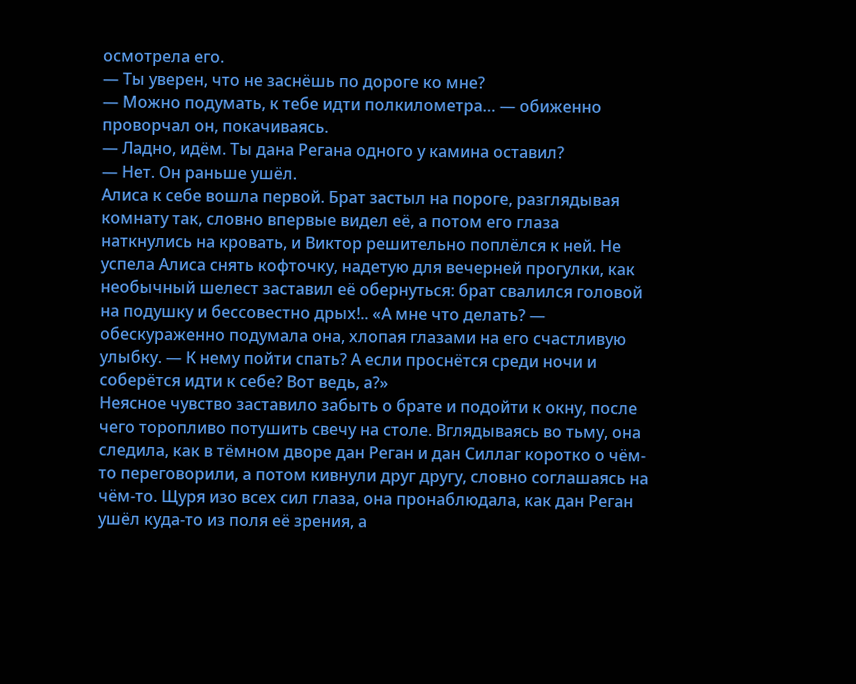осмотрела его.
— Ты уверен, что не заснёшь по дороге ко мне?
— Можно подумать, к тебе идти полкилометра… — обиженно проворчал он, покачиваясь.
— Ладно, идём. Ты дана Регана одного у камина оставил?
— Нет. Он раньше ушёл.
Алиса к себе вошла первой. Брат застыл на пороге, разглядывая комнату так, словно впервые видел её, а потом его глаза наткнулись на кровать, и Виктор решительно поплёлся к ней. Не успела Алиса снять кофточку, надетую для вечерней прогулки, как необычный шелест заставил её обернуться: брат свалился головой на подушку и бессовестно дрых!.. «А мне что делать? — обескураженно подумала она, хлопая глазами на его счастливую улыбку. — К нему пойти спать? А если проснётся среди ночи и соберётся идти к себе? Вот ведь, а?»
Неясное чувство заставило забыть о брате и подойти к окну, после чего торопливо потушить свечу на столе. Вглядываясь во тьму, она следила, как в тёмном дворе дан Реган и дан Силлаг коротко о чём-то переговорили, а потом кивнули друг другу, словно соглашаясь на чём-то. Щуря изо всех сил глаза, она пронаблюдала, как дан Реган ушёл куда-то из поля её зрения, а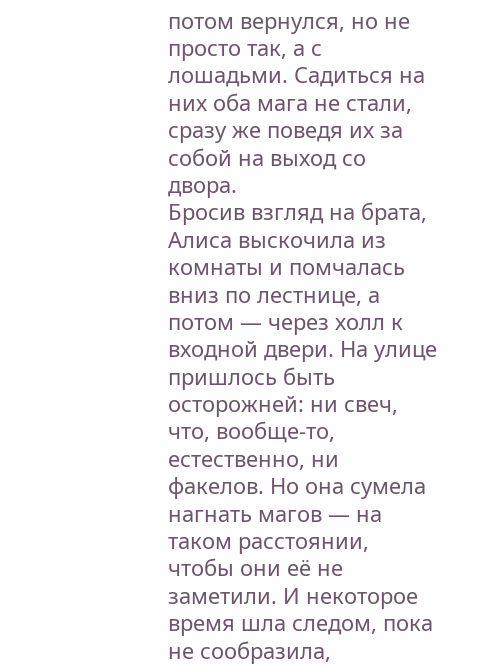потом вернулся, но не просто так, а с лошадьми. Садиться на них оба мага не стали, сразу же поведя их за собой на выход со двора.
Бросив взгляд на брата, Алиса выскочила из комнаты и помчалась вниз по лестнице, а потом — через холл к входной двери. На улице пришлось быть осторожней: ни свеч, что, вообще-то, естественно, ни факелов. Но она сумела нагнать магов — на таком расстоянии, чтобы они её не заметили. И некоторое время шла следом, пока не сообразила,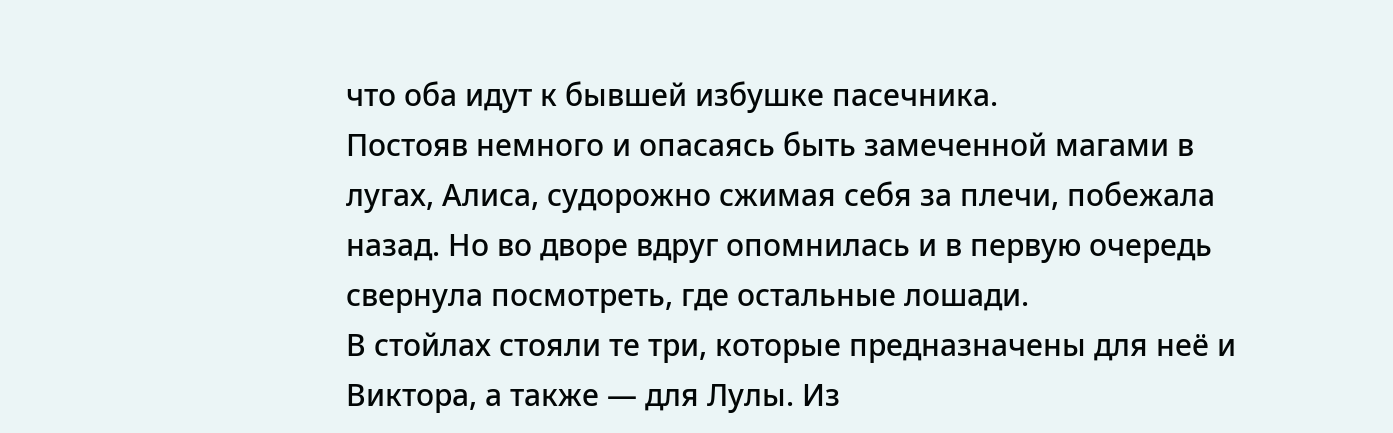что оба идут к бывшей избушке пасечника.
Постояв немного и опасаясь быть замеченной магами в лугах, Алиса, судорожно сжимая себя за плечи, побежала назад. Но во дворе вдруг опомнилась и в первую очередь свернула посмотреть, где остальные лошади.
В стойлах стояли те три, которые предназначены для неё и Виктора, а также — для Лулы. Из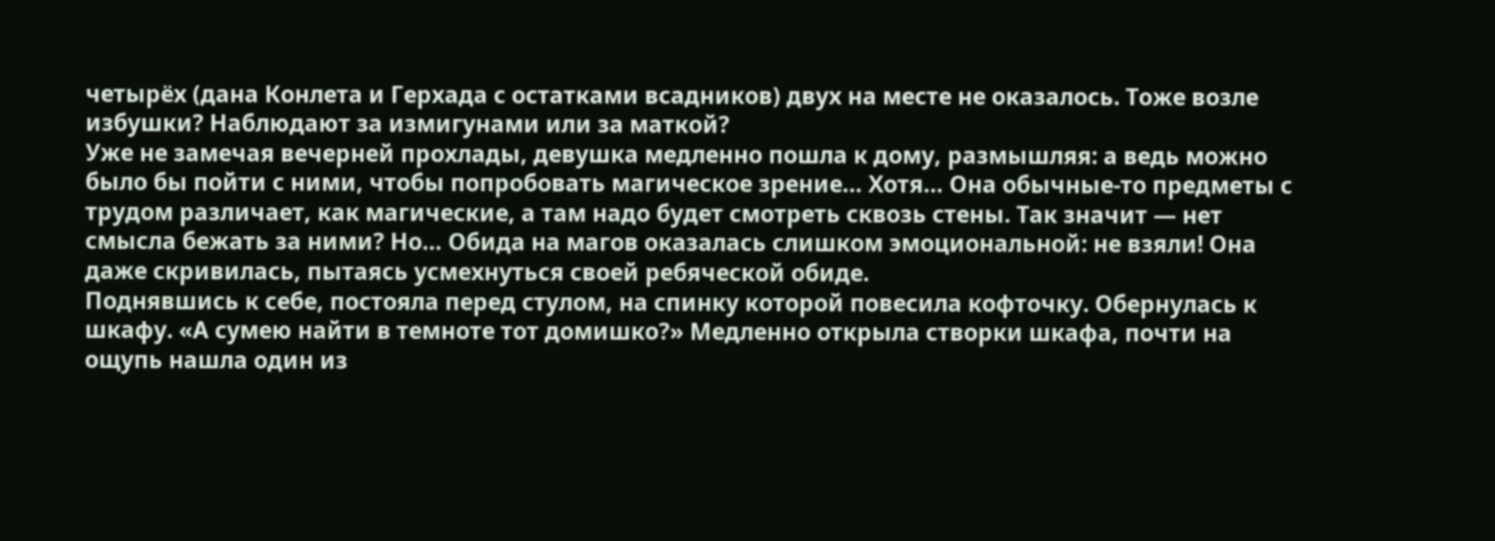четырёх (дана Конлета и Герхада с остатками всадников) двух на месте не оказалось. Тоже возле избушки? Наблюдают за измигунами или за маткой?
Уже не замечая вечерней прохлады, девушка медленно пошла к дому, размышляя: а ведь можно было бы пойти с ними, чтобы попробовать магическое зрение… Хотя… Она обычные-то предметы с трудом различает, как магические, а там надо будет смотреть сквозь стены. Так значит — нет смысла бежать за ними? Но… Обида на магов оказалась слишком эмоциональной: не взяли! Она даже скривилась, пытаясь усмехнуться своей ребяческой обиде.
Поднявшись к себе, постояла перед стулом, на спинку которой повесила кофточку. Обернулась к шкафу. «А сумею найти в темноте тот домишко?» Медленно открыла створки шкафа, почти на ощупь нашла один из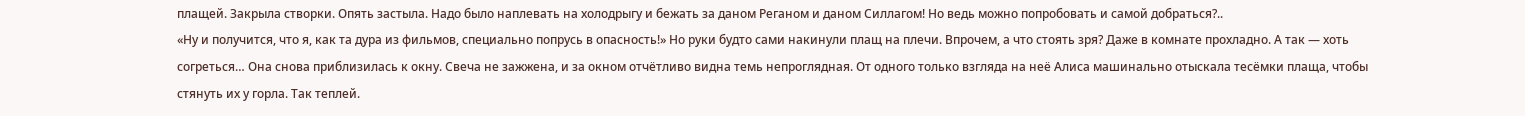плащей. Закрыла створки. Опять застыла. Надо было наплевать на холодрыгу и бежать за даном Реганом и даном Силлагом! Но ведь можно попробовать и самой добраться?..
«Ну и получится, что я, как та дура из фильмов, специально попрусь в опасность!» Но руки будто сами накинули плащ на плечи. Впрочем, а что стоять зря? Даже в комнате прохладно. А так — хоть согреться… Она снова приблизилась к окну. Свеча не зажжена, и за окном отчётливо видна темь непроглядная. От одного только взгляда на неё Алиса машинально отыскала тесёмки плаща, чтобы стянуть их у горла. Так теплей.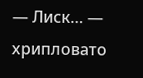— Лиск… — хрипловато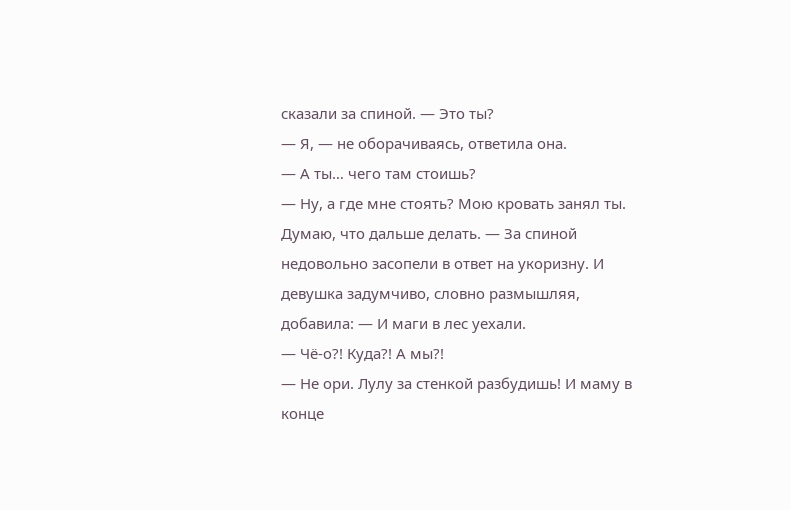сказали за спиной. — Это ты?
— Я, — не оборачиваясь, ответила она.
— А ты… чего там стоишь?
— Ну, а где мне стоять? Мою кровать занял ты. Думаю, что дальше делать. — За спиной недовольно засопели в ответ на укоризну. И девушка задумчиво, словно размышляя, добавила: — И маги в лес уехали.
— Чё-о?! Куда?! А мы?!
— Не ори. Лулу за стенкой разбудишь! И маму в конце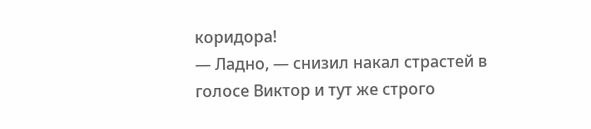коридора!
— Ладно, — снизил накал страстей в голосе Виктор и тут же строго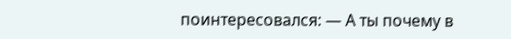поинтересовался: — А ты почему в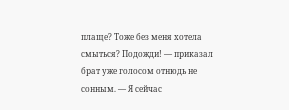плаще? Тоже без меня хотела смыться? Подожди! — приказал брат уже голосом отнюдь не сонным. — Я сейчас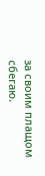за своим плащом сбегаю.